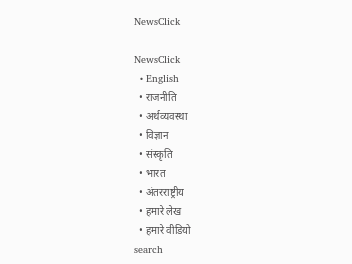NewsClick

NewsClick
  • English
  • राजनीति
  • अर्थव्यवस्था
  • विज्ञान
  • संस्कृति
  • भारत
  • अंतरराष्ट्रीय
  • हमारे लेख
  • हमारे वीडियो
search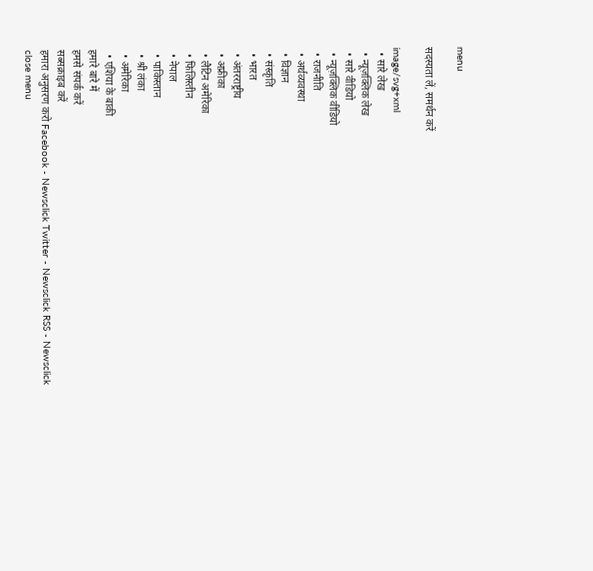menu

सदस्यता लें, समर्थन करें

image/svg+xml
  • सारे लेख
  • न्यूज़क्लिक लेख
  • सारे वीडियो
  • न्यूज़क्लिक वीडियो
  • राजनीति
  • अर्थव्यवस्था
  • विज्ञान
  • संस्कृति
  • भारत
  • अंतरराष्ट्रीय
  • अफ्रीका
  • लैटिन अमेरिका
  • फिलिस्तीन
  • नेपाल
  • पाकिस्तान
  • श्री लंका
  • अमेरिका
  • एशिया के बाकी
हमारे बारे में
हमसे संपर्क करें
सब्सक्राइब करें
हमारा अनुसरण करो Facebook - Newsclick Twitter - Newsclick RSS - Newsclick
close menu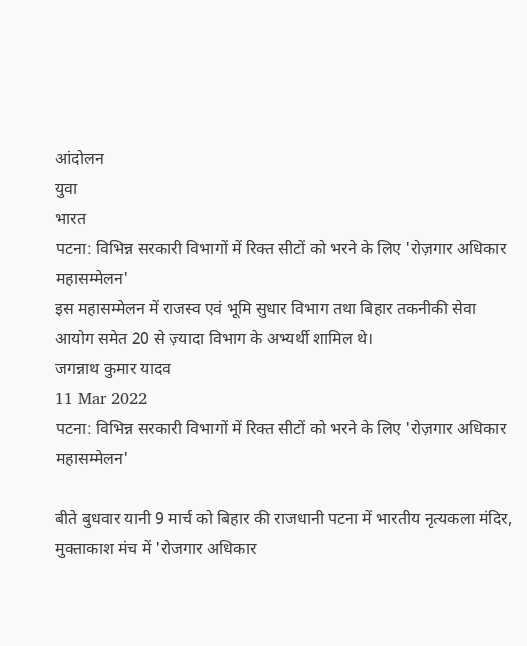आंदोलन
युवा
भारत
पटना: विभिन्न सरकारी विभागों में रिक्त सीटों को भरने के लिए 'रोज़गार अधिकार महासम्मेलन'
इस महासम्मेलन में राजस्व एवं भूमि सुधार विभाग तथा बिहार तकनीकी सेवा आयोग समेत 20 से ज़्यादा विभाग के अभ्यर्थी शामिल थे।
जगन्नाथ कुमार यादव
11 Mar 2022
पटना: विभिन्न सरकारी विभागों में रिक्त सीटों को भरने के लिए 'रोज़गार अधिकार महासम्मेलन'

बीते बुधवार यानी 9 मार्च को बिहार की राजधानी पटना में भारतीय नृत्यकला मंदिर, मुक्ताकाश मंच में 'रोजगार अधिकार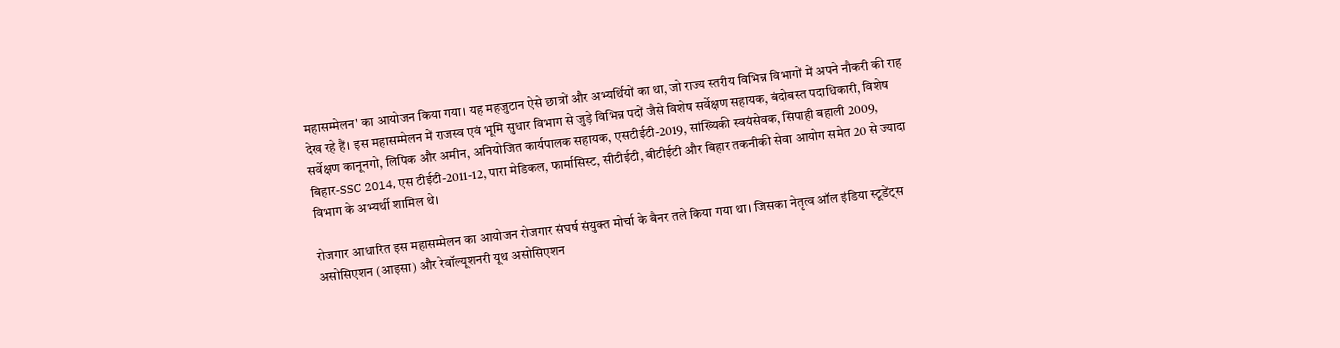महासम्मेलन' का आयोजन किया गया। यह महजुटान ऐसे छात्रों और अभ्यर्थियों का था, जो राज्य स्तरीय विभिन्न विभागों में अपने नौकरी की राह देख रहे हैं। इस महासम्मेलन में राजस्व एवं भूमि सुधार विभाग से जुड़े विभिन्न पदों जैसे विशेष सर्वेक्षण सहायक, बंदोबस्त पदाधिकारी, विशेष सर्वेक्षण कानूनगो, लिपिक और अमीन, अनियोजित कार्यपालक सहायक, एसटीईटी-2019, सांख्यिकी स्वयंसेवक, सिपाही बहाली 2009, बिहार-SSC 2014, एस टीईटी-2011-12, पारा मेडिकल, फार्मासिस्ट, सीटीईटी, बीटीईटी और बिहार तकनीकी सेवा आयोग समेत 20 से ज्यादा विभाग के अभ्यर्थी शामिल थे।

रोजगार आधारित इस महासम्मेलन का आयोजन रोजगार संघर्ष संयुक्त मोर्चा के बैनर तले किया गया था। जिसका नेतृत्व ऑल इंडिया स्टूडेंट्स असोसिएशन (आइसा) और रेवॉल्यूशनरी यूथ असोसिएशन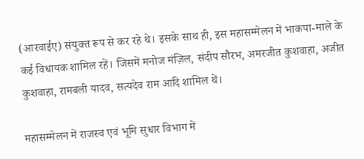(आरवाईए) संयुक्त रूप से कर रहे थे। इसके साथ ही, इस महासम्मेलन में भाकपा-माले के कई विधायक शामिल रहें। जिसमें मनोज मंज़िल, संदीप सौरभ, अमरजीत कुशवाहा, अजीत कुशवाहा, रामबली यादव, सत्यदेव राम आदि शामिल थें।

महासम्मेलन में राजस्व एवं भूमि सुधार विभाग में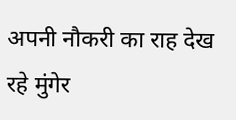अपनी नौकरी का राह देख रहे मुंगेर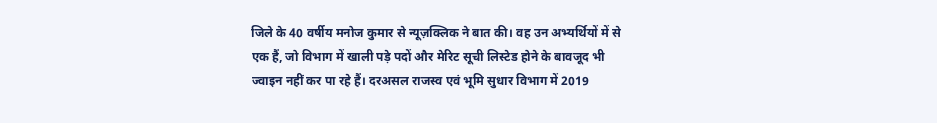जिले के 40 वर्षीय मनोज कुमार से न्यूज़क्लिक ने बात की। वह उन अभ्यर्थियों में से एक हैं, जो विभाग में खाली पड़े पदों और मेरिट सूची लिस्टेड होने के बावजूद भी ज्वाइन नहीं कर पा रहे हैं। दरअसल राजस्व एवं भूमि सुधार विभाग में 2019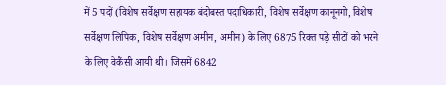में 5 पदों (विशेष सर्वेक्षण सहायक बंदोबस्त पदाधिकारी, विशेष सर्वेक्षण कानूनगो, विशेष सर्वेक्षण लिपिक, विशेष सर्वेक्षण अमीन, अमीन) के लिए 6875 रिक्त पड़े सीटों को भरने के लिए वेकैंसी आयी थी। जिसमें 6842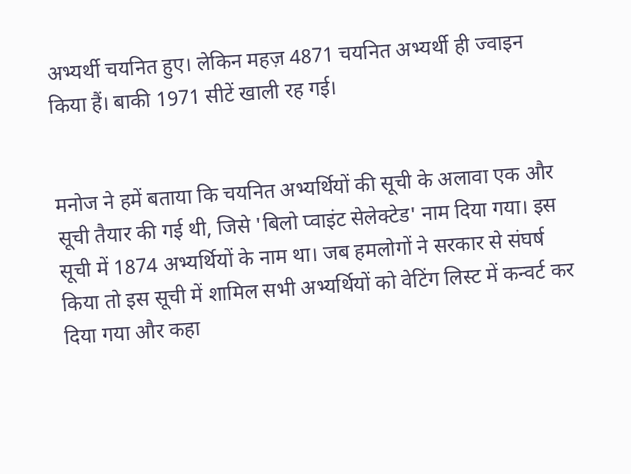अभ्यर्थी चयनित हुए। लेकिन महज़ 4871 चयनित अभ्यर्थी ही ज्वाइन किया हैं। बाकी 1971 सीटें खाली रह गई।


मनोज ने हमें बताया कि चयनित अभ्यर्थियों की सूची के अलावा एक और सूची तैयार की गई थी, जिसे 'बिलो प्वाइंट सेलेक्टेड' नाम दिया गया। इस सूची में 1874 अभ्यर्थियों के नाम था। जब हमलोगों ने सरकार से संघर्ष किया तो इस सूची में शामिल सभी अभ्यर्थियों को वेटिंग लिस्ट में कन्वर्ट कर दिया गया और कहा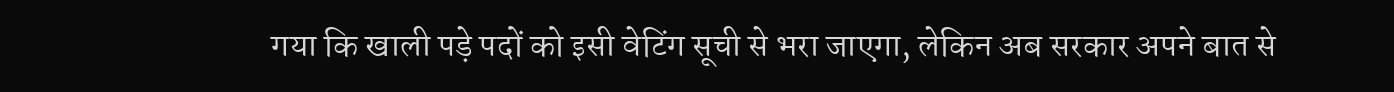गया कि खाली पड़े पदों को इसी वेटिंग सूची से भरा जाएगा, लेकिन अब सरकार अपने बात से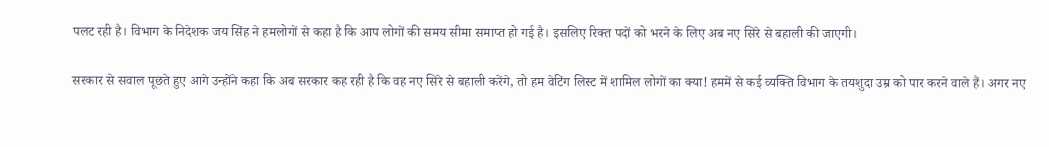पलट रही है। विभाग के निदेशक जय सिंह ने हमलोगों से कहा है कि आप लोगों की समय सीमा समाप्त हो गई है। इसलिए रिक्त पदों को भरने के लिए अब नए सिरे से बहाली की जाएगी।

सरकार से सवाल पूछते हुए आगे उन्होंने कहा कि अब सरकार कह रही है कि वह नए सिरे से बहाली करेंगे, तो हम वेटिंग लिस्ट में शामिल लोगों का क्या! हममें से कई व्यक्ति विभाग के तयशुदा उम्र को पार करने वाले हैं। अगर नए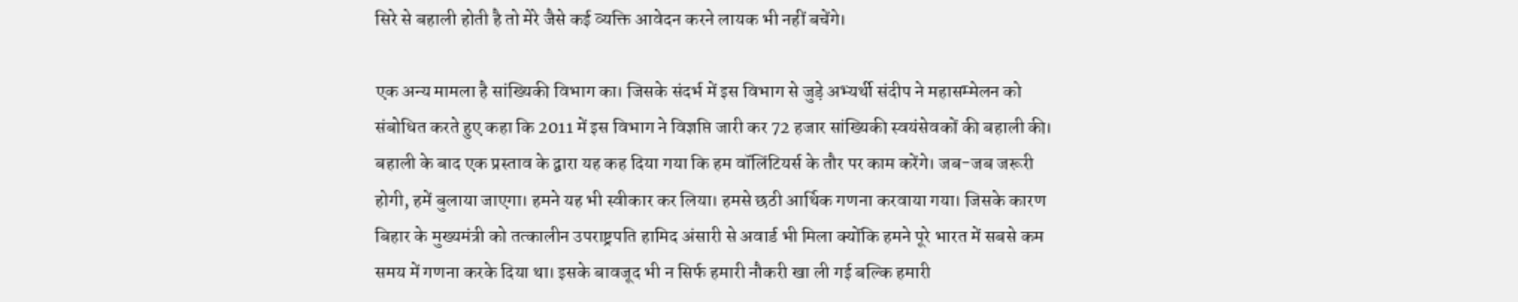सिरे से बहाली होती है तो मेरे जैसे कई व्यक्ति आवेदन करने लायक भी नहीं बचेंगे।

एक अन्य मामला है सांख्यिकी विभाग का। जिसके संदर्भ में इस विभाग से जुड़े अभ्यर्थी संदीप ने महासम्मेलन को संबोधित करते हुए कहा कि 2011 में इस विभाग ने विज्ञप्ति जारी कर 72 हजार सांख्यिकी स्वयंसेवकों की बहाली की। बहाली के बाद एक प्रस्ताव के द्वारा यह कह दिया गया कि हम वॉलिंटियर्स के तौर पर काम करेंगे। जब-जब जरूरी होगी, हमें बुलाया जाएगा। हमने यह भी स्वीकार कर लिया। हमसे छठी आर्थिक गणना करवाया गया। जिसके कारण बिहार के मुख्यमंत्री को तत्कालीन उपराष्ट्रपति हामिद अंसारी से अवार्ड भी मिला क्योंकि हमने पूरे भारत में सबसे कम समय में गणना करके दिया था। इसके बावजूद भी न सिर्फ हमारी नौकरी खा ली गई बल्कि हमारी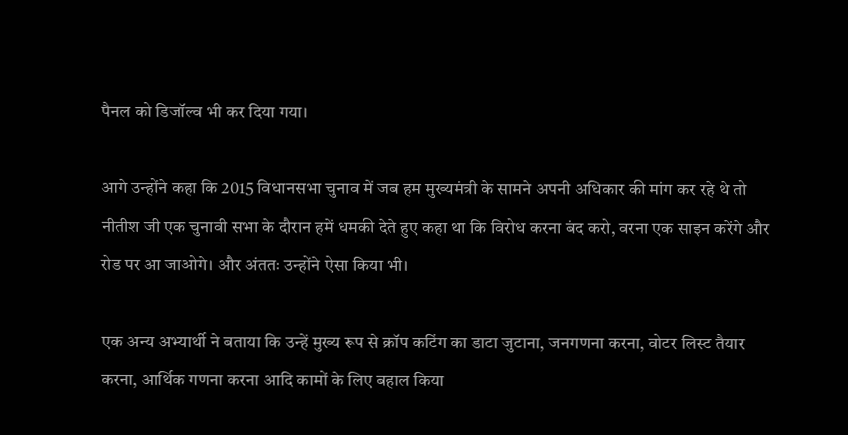पैनल को डिजॉल्व भी कर दिया गया।

आगे उन्होंने कहा कि 2015 विधानसभा चुनाव में जब हम मुख्यमंत्री के सामने अपनी अधिकार की मांग कर रहे थे तो नीतीश जी एक चुनावी सभा के दौरान हमें धमकी देते हुए कहा था कि विरोध करना बंद करो, वरना एक साइन करेंगे और रोड पर आ जाओगे। और अंततः उन्होंने ऐसा किया भी।

एक अन्य अभ्यार्थी ने बताया कि उन्हें मुख्य रूप से क्रॉप कटिंग का डाटा जुटाना, जनगणना करना, वोटर लिस्ट तैयार करना, आर्थिक गणना करना आदि कामों के लिए बहाल किया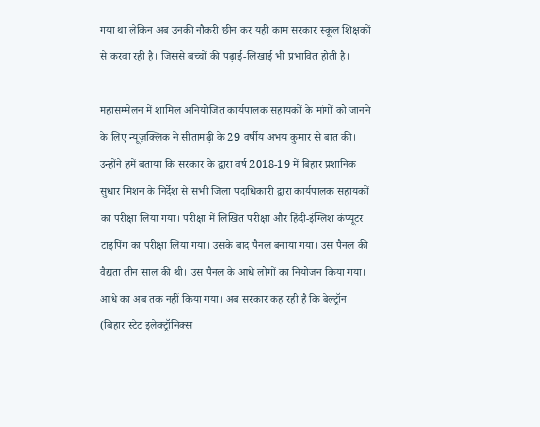गया था लेकिन अब उनकी नौकरी छीन कर यही काम सरकार स्कूल शिक्षकों से करवा रही है। जिससे बच्चों की पढ़ाई-लिखाई भी प्रभावित होती है।

महासम्मेलन में शामिल अनियोजित कार्यपालक सहायकों के मांगों को जानने के लिए न्यूज़क्लिक ने सीतामढ़ी के 29 वर्षीय अभय कुमार से बात की। उन्होंने हमें बताया कि सरकार के द्वारा वर्ष 2018-19 में बिहार प्रशानिक सुधार मिशन के निर्देश से सभी जिला पदाधिकारी द्वारा कार्यपालक सहायकों का परीक्षा लिया गया। परीक्षा में लिखित परीक्षा और हिंदी-इंग्लिश कंप्यूटर टाइपिंग का परीक्षा लिया गया। उसके बाद पैनल बनाया गया। उस पैनल की वैद्यता तीन साल की थी। उस पैनल के आधे लोगों का नियोजन किया गया। आधे का अब तक नहीं किया गया। अब सरकार कह रही है कि बेल्ट्रॉन (बिहार स्टेट इलेक्ट्रॉनिक्स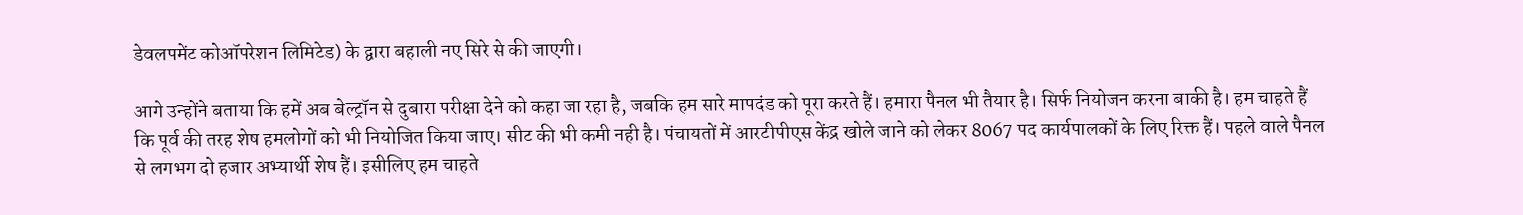डेवलपमेंट कोऑपरेशन लिमिटेड) के द्वारा बहाली नए सिरे से की जाएगी।

आगे उन्होंने बताया कि हमें अब बेल्ट्रॉन से दुबारा परीक्षा देने को कहा जा रहा है, जबकि हम सारे मापदंड को पूरा करते हैं। हमारा पैनल भी तैयार है। सिर्फ नियोजन करना बाकी है। हम चाहते हैं कि पूर्व की तरह शेष हमलोगों को भी नियोजित किया जाए। सीट की भी कमी नही है। पंचायतों में आरटीपीएस केंद्र खोले जाने को लेकर 8067 पद कार्यपालकों के लिए रिक्त हैं। पहले वाले पैनल से लगभग दो हजार अभ्यार्थी शेष हैं। इसीलिए हम चाहते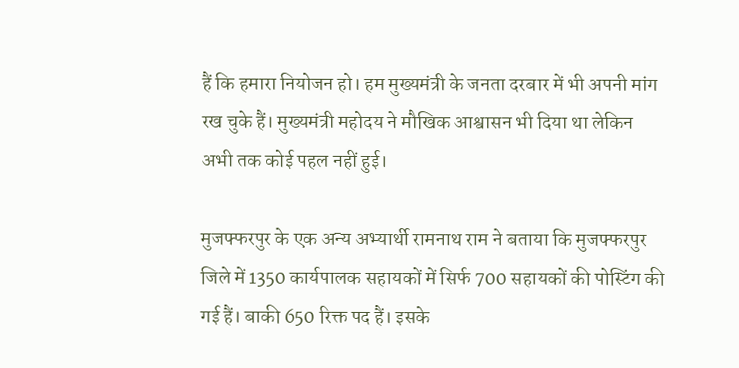हैं कि हमारा नियोजन हो। हम मुख्यमंत्री के जनता दरबार में भी अपनी मांग रख चुके हैं। मुख्यमंत्री महोदय ने मौखिक आश्वासन भी दिया था लेकिन अभी तक कोई पहल नहीं हुई।

मुजफ्फरपुर के एक अन्य अभ्यार्थी रामनाथ राम ने बताया कि मुजफ्फरपुर जिले में 1350 कार्यपालक सहायकों में सिर्फ 700 सहायकों की पोस्टिंग की गई हैं। बाकी 650 रिक्त पद हैं। इसके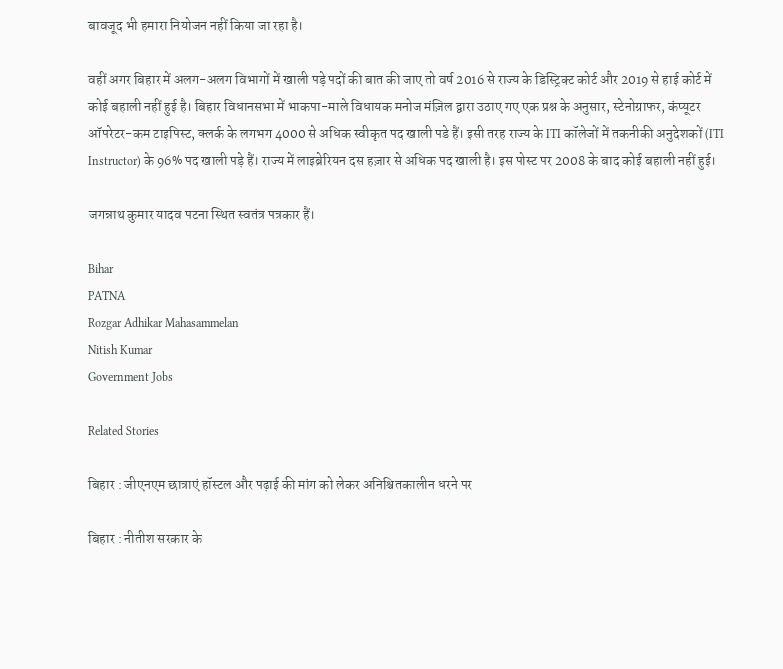बावजूद भी हमारा नियोजन नहीं किया जा रहा है।

वहीं अगर बिहार में अलग-अलग विभागों में खाली पड़े पदों की बात की जाए तो वर्ष 2016 से राज्य के डिस्ट्रिक्ट कोर्ट और 2019 से हाई कोर्ट में कोई बहाली नहीं हुई है। बिहार विधानसभा में भाकपा-माले विधायक मनोज मंज़िल द्वारा उठाए गए एक प्रश्न के अनुसार, स्टेनोग्राफर, कंप्यूटर ऑपरेटर-कम टाइपिस्ट, क्लर्क के लगभग 4000 से अधिक स्वीकृत पद खाली पडे हैं। इसी तरह राज्य के ITI कॉलेजों में तकनीकी अनुदेशकों (ITI Instructor) के 96% पद खाली पड़े हैं। राज्य में लाइब्रेरियन दस हज़ार से अधिक पद खाली है। इस पोस्ट पर 2008 के बाद कोई बहाली नहीं हुई।

जगन्नाथ कुमार यादव पटना स्थित स्वतंत्र पत्रकार हैं।

Bihar
PATNA
Rozgar Adhikar Mahasammelan
Nitish Kumar
Government Jobs

Related Stories

बिहार : जीएनएम छात्राएं हॉस्टल और पढ़ाई की मांग को लेकर अनिश्चितकालीन धरने पर

बिहार : नीतीश सरकार के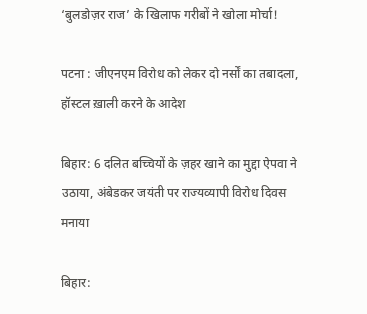‘बुलडोज़र राज’ के खिलाफ गरीबों ने खोला मोर्चा!

पटना : जीएनएम विरोध को लेकर दो नर्सों का तबादला, हॉस्टल ख़ाली करने के आदेश

बिहार: 6 दलित बच्चियों के ज़हर खाने का मुद्दा ऐपवा ने उठाया, अंबेडकर जयंती पर राज्यव्यापी विरोध दिवस मनाया

बिहार: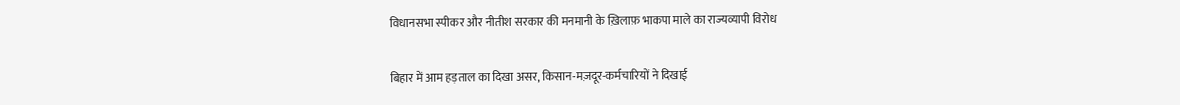विधानसभा स्पीकर और नीतीश सरकार की मनमानी के ख़िलाफ़ भाकपा माले का राज्यव्यापी विरोध

बिहार में आम हड़ताल का दिखा असर, किसान-मज़दूर-कर्मचारियों ने दिखाई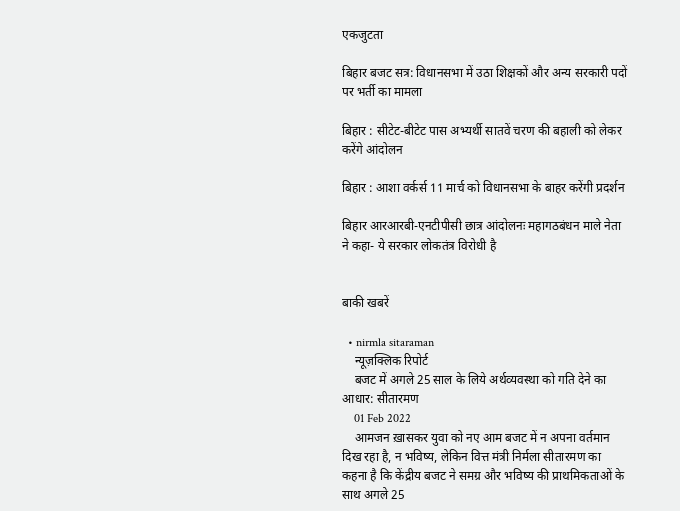एकजुटता

बिहार बजट सत्र: विधानसभा में उठा शिक्षकों और अन्य सरकारी पदों पर भर्ती का मामला

बिहार : सीटेट-बीटेट पास अभ्यर्थी सातवें चरण की बहाली को लेकर करेंगे आंदोलन

बिहार : आशा वर्कर्स 11 मार्च को विधानसभा के बाहर करेंगी प्रदर्शन

बिहार आरआरबी-एनटीपीसी छात्र आंदोलनः महागठबंधन माले नेता ने कहा- ये सरकार लोकतंत्र विरोधी है


बाकी खबरें

  • nirmla sitaraman
    न्यूज़क्लिक रिपोर्ट
    बजट में अगले 25 साल के लिये अर्थव्यवस्था को गति देने का आधार: सीतारमण
    01 Feb 2022
    आमजन ख़ासकर युवा को नए आम बजट में न अपना वर्तमान दिख रहा है, न भविष्य, लेकिन वित्त मंत्री निर्मला सीतारमण का कहना है कि केंद्रीय बजट ने समग्र और भविष्य की प्राथमिकताओं के साथ अगले 25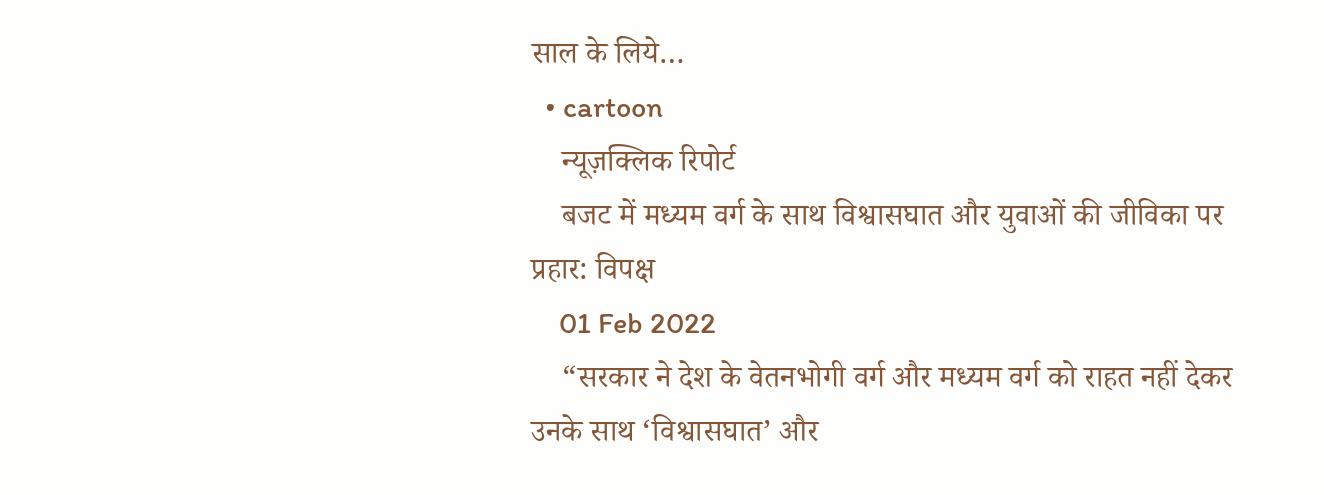साल के लिये…
  • cartoon
    न्यूज़क्लिक रिपोर्ट
    बजट में मध्यम वर्ग के साथ विश्वासघात और युवाओं की जीविका पर प्रहार: विपक्ष
    01 Feb 2022
    “सरकार ने देश के वेतनभोगी वर्ग और मध्यम वर्ग को राहत नहीं देकर उनके साथ ‘विश्वासघात’ और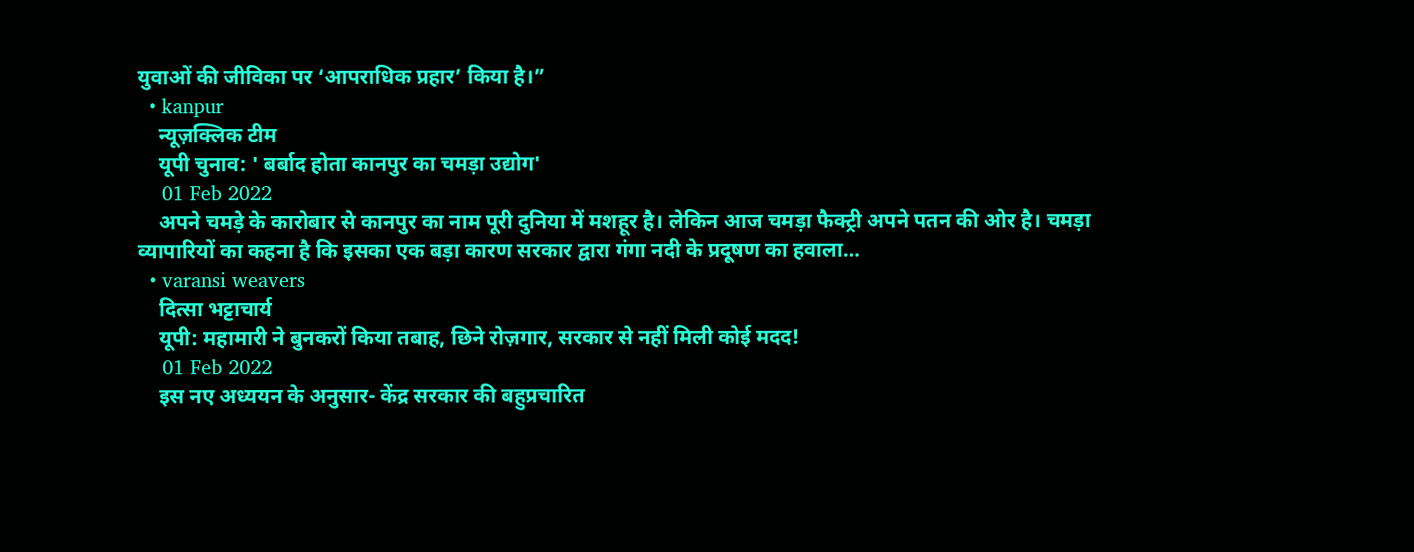युवाओं की जीविका पर ‘आपराधिक प्रहार’ किया है।”
  • kanpur
    न्यूज़क्लिक टीम
    यूपी चुनाव: ' बर्बाद होता कानपुर का चमड़ा उद्योग'
    01 Feb 2022
    अपने चमड़े के कारोबार से कानपुर का नाम पूरी दुनिया में मशहूर है। लेकिन आज चमड़ा फैक्ट्री अपने पतन की ओर है। चमड़ा व्यापारियों का कहना है कि इसका एक बड़ा कारण सरकार द्वारा गंगा नदी के प्रदूषण का हवाला…
  • varansi weavers
    दित्सा भट्टाचार्य
    यूपी: महामारी ने बुनकरों किया तबाह, छिने रोज़गार, सरकार से नहीं मिली कोई मदद!
    01 Feb 2022
    इस नए अध्ययन के अनुसार- केंद्र सरकार की बहुप्रचारित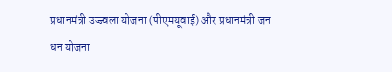प्रधानमंत्री उज्ज्वला योजना (पीएमयूवाई) और प्रधानमंत्री जन धन योजना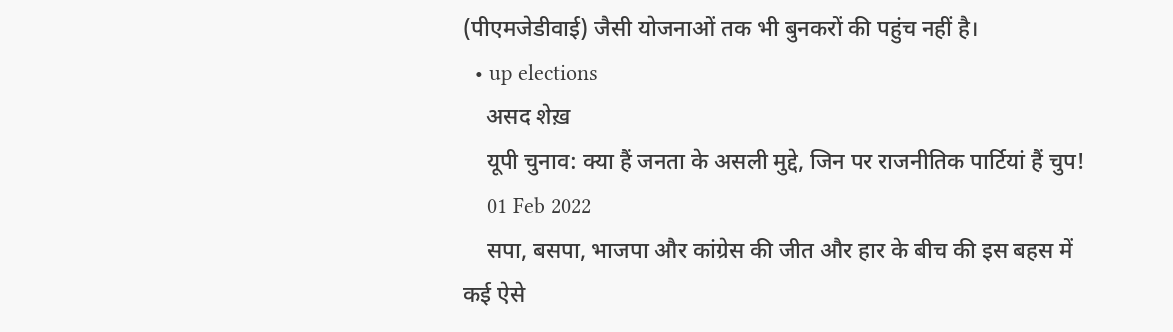(पीएमजेडीवाई) जैसी योजनाओं तक भी बुनकरों की पहुंच नहीं है।
  • up elections
    असद शेख़
    यूपी चुनाव: क्या हैं जनता के असली मुद्दे, जिन पर राजनीतिक पार्टियां हैं चुप!
    01 Feb 2022
    सपा, बसपा, भाजपा और कांग्रेस की जीत और हार के बीच की इस बहस में कई ऐसे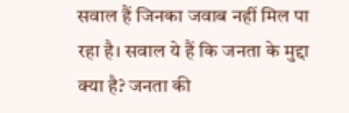सवाल हैं जिनका जवाब नहीं मिल पा रहा है। सवाल ये हैं कि जनता के मुद्दा क्या है? जनता की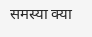समस्या क्या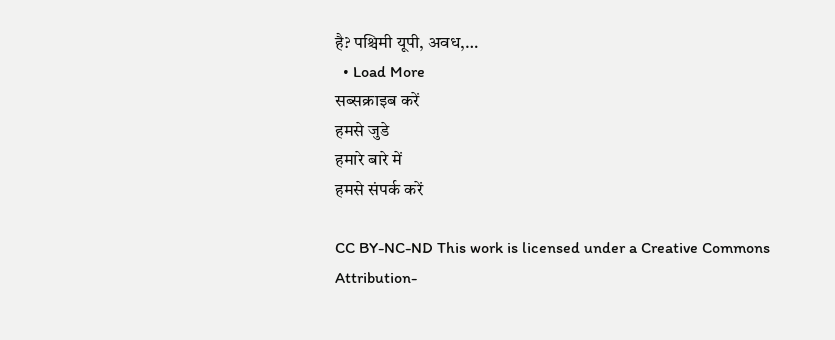है? पश्चिमी यूपी, अवध,…
  • Load More
सब्सक्राइब करें
हमसे जुडे
हमारे बारे में
हमसे संपर्क करें

CC BY-NC-ND This work is licensed under a Creative Commons Attribution-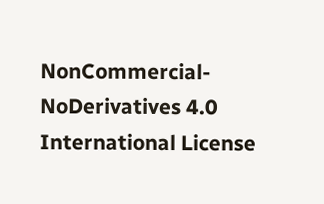NonCommercial-NoDerivatives 4.0 International License